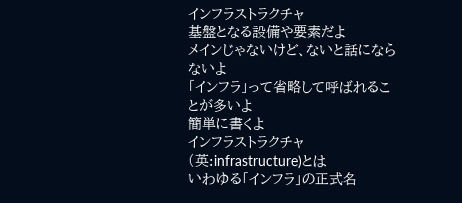インフラストラクチャ
基盤となる設備や要素だよ
メインじゃないけど、ないと話にならないよ
「インフラ」って省略して呼ばれることが多いよ
簡単に書くよ
インフラストラクチャ(英:infrastructure)とは
いわゆる「インフラ」の正式名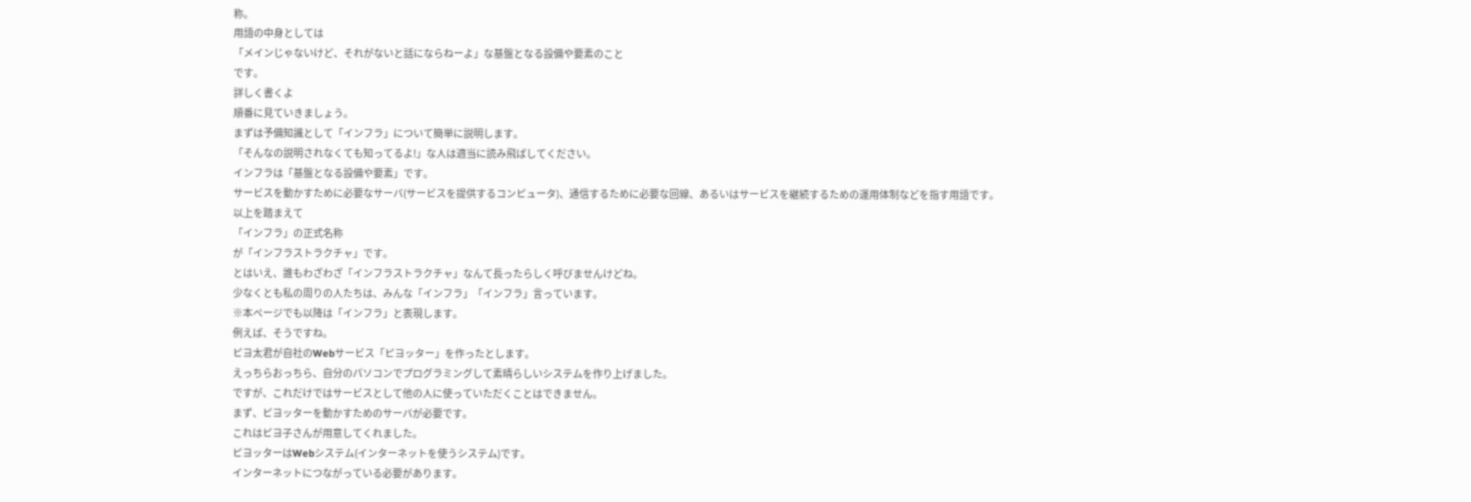称。
用語の中身としては
「メインじゃないけど、それがないと話にならねーよ」な基盤となる設備や要素のこと
です。
詳しく書くよ
順番に見ていきましょう。
まずは予備知識として「インフラ」について簡単に説明します。
「そんなの説明されなくても知ってるよ!」な人は適当に読み飛ばしてください。
インフラは「基盤となる設備や要素」です。
サービスを動かすために必要なサーバ(サービスを提供するコンピュータ)、通信するために必要な回線、あるいはサービスを継続するための運用体制などを指す用語です。
以上を踏まえて
「インフラ」の正式名称
が「インフラストラクチャ」です。
とはいえ、誰もわざわざ「インフラストラクチャ」なんて長ったらしく呼びませんけどね。
少なくとも私の周りの人たちは、みんな「インフラ」「インフラ」言っています。
※本ページでも以降は「インフラ」と表現します。
例えば、そうですね。
ピヨ太君が自社のWebサービス「ピヨッター」を作ったとします。
えっちらおっちら、自分のパソコンでプログラミングして素晴らしいシステムを作り上げました。
ですが、これだけではサービスとして他の人に使っていただくことはできません。
まず、ピヨッターを動かすためのサーバが必要です。
これはピヨ子さんが用意してくれました。
ピヨッターはWebシステム(インターネットを使うシステム)です。
インターネットにつながっている必要があります。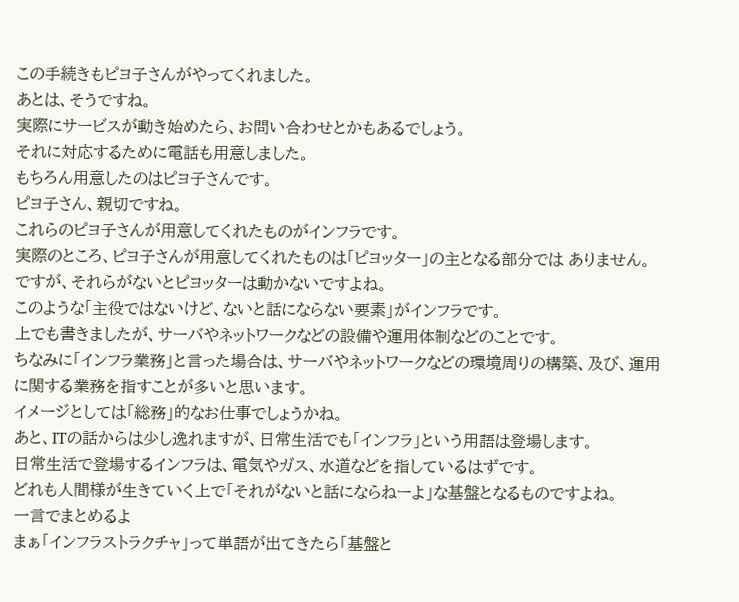この手続きもピヨ子さんがやってくれました。
あとは、そうですね。
実際にサービスが動き始めたら、お問い合わせとかもあるでしょう。
それに対応するために電話も用意しました。
もちろん用意したのはピヨ子さんです。
ピヨ子さん、親切ですね。
これらのピヨ子さんが用意してくれたものがインフラです。
実際のところ、ピヨ子さんが用意してくれたものは「ピヨッター」の主となる部分では ありません。
ですが、それらがないとピヨッターは動かないですよね。
このような「主役ではないけど、ないと話にならない要素」がインフラです。
上でも書きましたが、サーバやネットワークなどの設備や運用体制などのことです。
ちなみに「インフラ業務」と言った場合は、サーバやネットワークなどの環境周りの構築、及び、運用に関する業務を指すことが多いと思います。
イメージとしては「総務」的なお仕事でしょうかね。
あと、ITの話からは少し逸れますが、日常生活でも「インフラ」という用語は登場します。
日常生活で登場するインフラは、電気やガス、水道などを指しているはずです。
どれも人間様が生きていく上で「それがないと話にならねーよ」な基盤となるものですよね。
一言でまとめるよ
まぁ「インフラストラクチャ」って単語が出てきたら「基盤と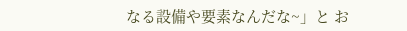なる設備や要素なんだな~」と お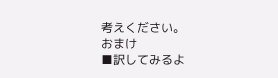考えください。
おまけ
■訳してみるよ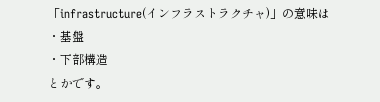「infrastructure(インフラストラクチャ)」の意味は
・基盤
・下部構造
とかです。